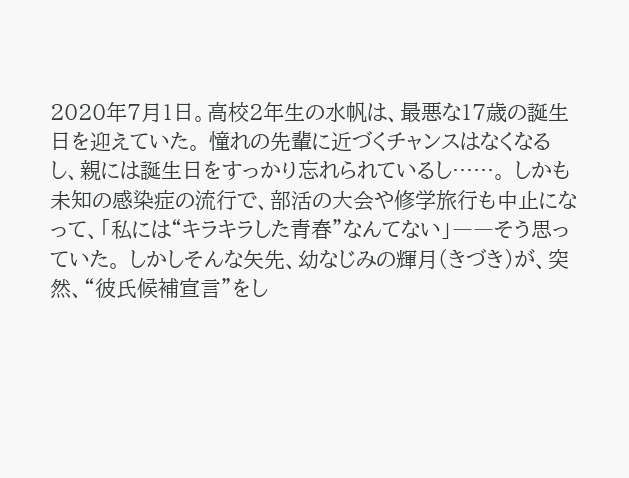2020年7月1日。高校2年生の水帆は、最悪な17歳の誕生日を迎えていた。 憧れの先輩に近づくチャンスはなくなるし、親には誕生日をすっかり忘れられているし……。 しかも未知の感染症の流行で、部活の大会や修学旅行も中止になって、「私には“キラキラした青春”なんてない」――そう思っていた。 しかしそんな矢先、幼なじみの輝月(きづき)が、突然、“彼氏候補宣言”をし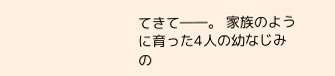てきて――。 家族のように育った4人の幼なじみの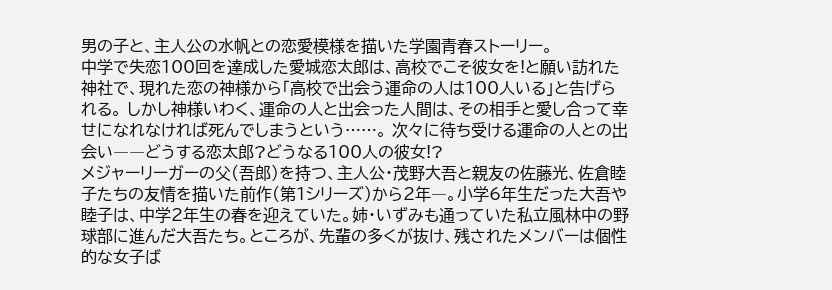男の子と、主人公の水帆との恋愛模様を描いた学園青春ストーリー。
中学で失恋100回を達成した愛城恋太郎は、高校でこそ彼女を!と願い訪れた神社で、現れた恋の神様から「高校で出会う運命の人は100人いる」と告げられる。 しかし神様いわく、運命の人と出会った人間は、その相手と愛し合って幸せになれなければ死んでしまうという……。 次々に待ち受ける運命の人との出会い――どうする恋太郎?どうなる100人の彼女!?
メジャーリーガーの父(吾郎)を持つ、主人公・茂野大吾と親友の佐藤光、佐倉睦子たちの友情を描いた前作(第1シリーズ)から2年―。小学6年生だった大吾や睦子は、中学2年生の春を迎えていた。姉・いずみも通っていた私立風林中の野球部に進んだ大吾たち。ところが、先輩の多くが抜け、残されたメンバーは個性的な女子ば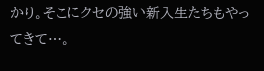かり。そこにクセの強い新入生たちもやってきて…。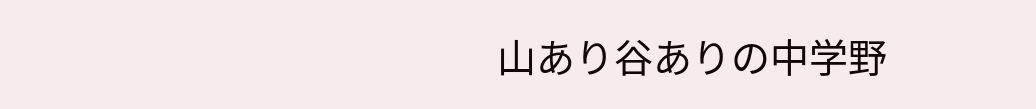山あり谷ありの中学野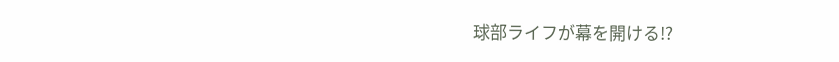球部ライフが幕を開ける!?